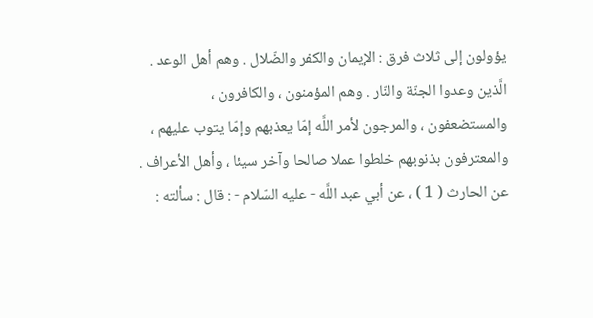يؤولون إلى ثلاث فرق : الإيمان والكفر والضّلال . وهم أهل الوعد . الَّذين وعدوا الجنّة والنّار . وهم المؤمنون ، والكافرون ، والمستضعفون ، والمرجون لأمر اللَّه إمّا يعذبهم وإمّا يتوب عليهم ، والمعترفون بذنوبهم خلطوا عملا صالحا وآخر سيئا ، وأهل الأعراف .
عن الحارث ( 1 ) ، عن أبي عبد اللَّه - عليه السّلام - : قال : سألته :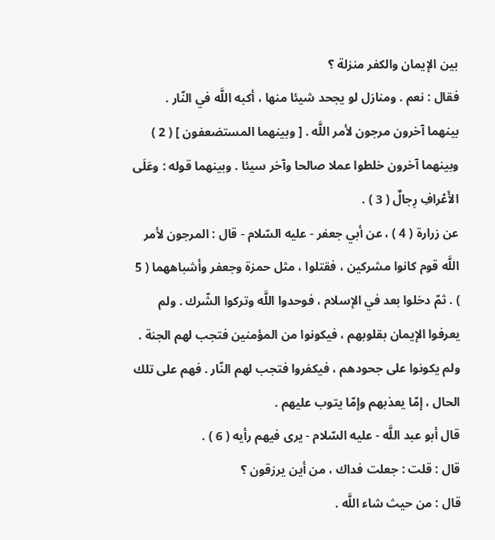بين الإيمان والكفر منزلة ؟
فقال : نعم . ومنازل لو يجحد شيئا منها ، أكبه اللَّه في النّار . بينهما آخرون مرجون لأمر اللَّه . [ وبينهما المستضعفون ] ( 2 ) وبينهما آخرون خلطوا عملا صالحا وآخر سيئا . وبينهما قوله : وعَلَى الأَعْرافِ رِجالٌ ( 3 ) .
عن زرارة ( 4 ) ، عن أبي جعفر - عليه السّلام - قال : المرجون لأمر اللَّه قوم كانوا مشركين ، فقتلوا ، مثل حمزة وجعفر وأشباههما ( 5 ) . ثمّ دخلوا بعد في الإسلام ، فوحدوا اللَّه وتركوا الشّرك . ولم يعرفوا الإيمان بقلوبهم ، فيكونوا من المؤمنين فتجب لهم الجنة . ولم يكونوا على جحودهم ، فيكفروا فتجب لهم النّار . فهم على تلك الحال ، إمّا يعذبهم وإمّا يتوب عليهم .
قال أبو عبد اللَّه - عليه السّلام - يرى فيهم رأيه ( 6 ) .
قال : قلت : جعلت فداك ، من أين يرزقون ؟
قال : من حيث شاء اللَّه .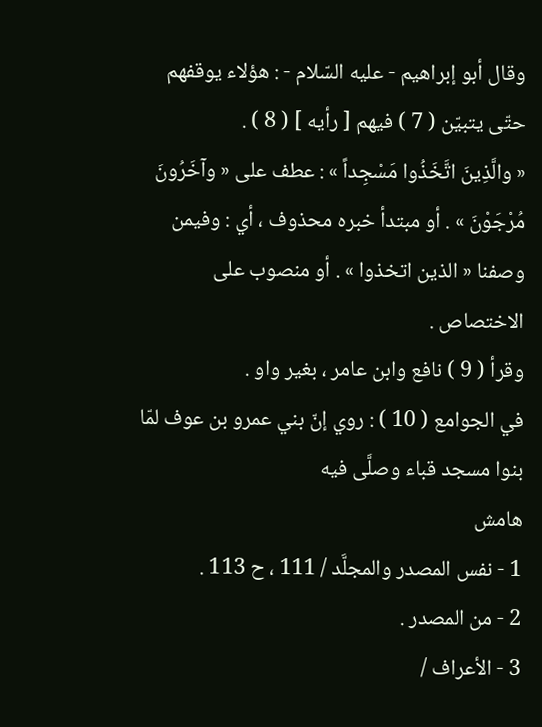وقال أبو إبراهيم - عليه السّلام - : هؤلاء يوقفهم حتّى يتبيّن ( 7 ) فيهم [ رأيه ] ( 8 ) .
« والَّذِينَ اتَّخَذُوا مَسْجِداً » : عطف على « وآخَرُونَ مُرْجَوْنَ » . أو مبتدأ خبره محذوف ، أي : وفيمن وصفنا « الذين اتخذوا » . أو منصوب على الاختصاص .
وقرأ ( 9 ) نافع وابن عامر ، بغير واو .
في الجوامع ( 10 ) : روي إنّ بني عمرو بن عوف لمّا بنوا مسجد قباء وصلَّى فيه
هامش
1 - نفس المصدر والمجلَّد / 111 ، ح 113 .
2 - من المصدر .
3 - الأعراف /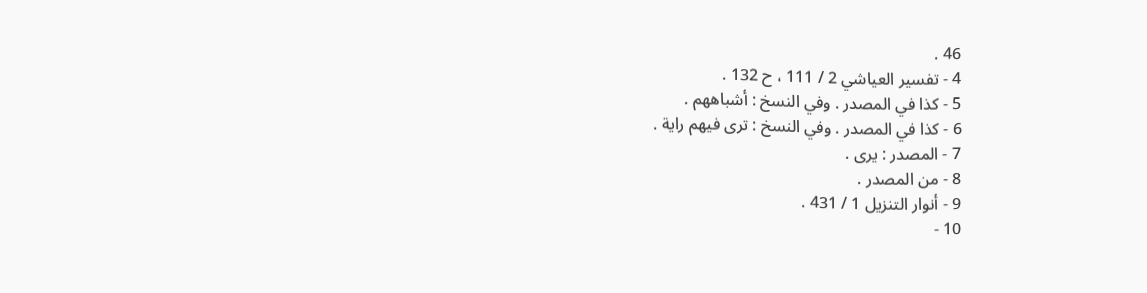46 .
4 - تفسير العياشي 2 / 111 ، ح 132 .
5 - كذا في المصدر . وفي النسخ : أشباههم .
6 - كذا في المصدر . وفي النسخ : ترى فيهم راية .
7 - المصدر : يرى .
8 - من المصدر .
9 - أنوار التنزيل 1 / 431 .
10 -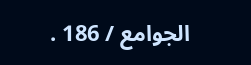الجوامع / 186 .